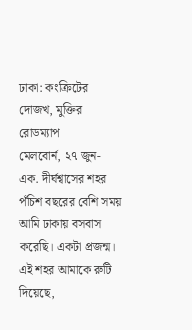ঢাকা: কংক্রিটের দোজখ, মুক্তির রোডম্যাপ
মেলবোর্ন, ২৭ জুন- এক. দীর্ঘশ্বাসের শহর পঁচিশ বছরের বেশি সময় আমি ঢাকায় বসবাস করেছি। একটা প্রজন্ম। এই শহর আমাকে রুটি দিয়েছে,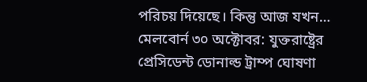পরিচয় দিয়েছে। কিন্তু আজ যখন…
মেলবোর্ন ৩০ অক্টোবর: যুক্তরাষ্ট্রের প্রেসিডেন্ট ডোনাল্ড ট্রাম্প ঘোষণা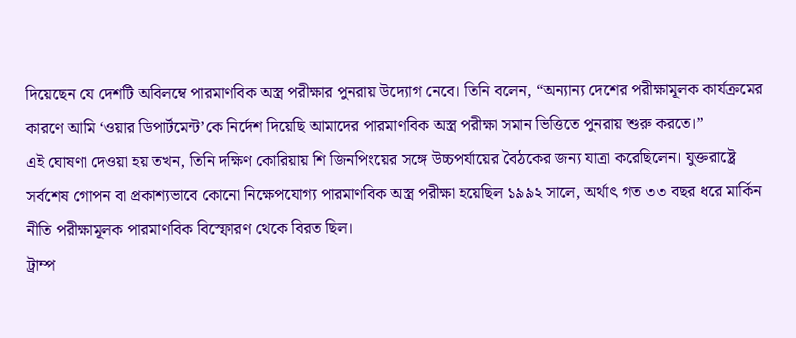দিয়েছেন যে দেশটি অবিলম্বে পারমাণবিক অস্ত্র পরীক্ষার পুনরায় উদ্যোগ নেবে। তিনি বলেন, “অন্যান্য দেশের পরীক্ষামূলক কার্যক্রমের কারণে আমি ‘ওয়ার ডিপার্টমেন্ট’কে নির্দেশ দিয়েছি আমাদের পারমাণবিক অস্ত্র পরীক্ষা সমান ভিত্তিতে পুনরায় শুরু করতে।”
এই ঘোষণা দেওয়া হয় তখন, তিনি দক্ষিণ কোরিয়ায় শি জিনপিংয়ের সঙ্গে উচ্চপর্যায়ের বৈঠকের জন্য যাত্রা করেছিলেন। যুক্তরাষ্ট্রে সর্বশেষ গোপন বা প্রকাশ্যভাবে কোনো নিক্ষেপযোগ্য পারমাণবিক অস্ত্র পরীক্ষা হয়েছিল ১৯৯২ সালে, অর্থাৎ গত ৩৩ বছর ধরে মার্কিন নীতি পরীক্ষামূলক পারমাণবিক বিস্ফোরণ থেকে বিরত ছিল।
ট্রাম্প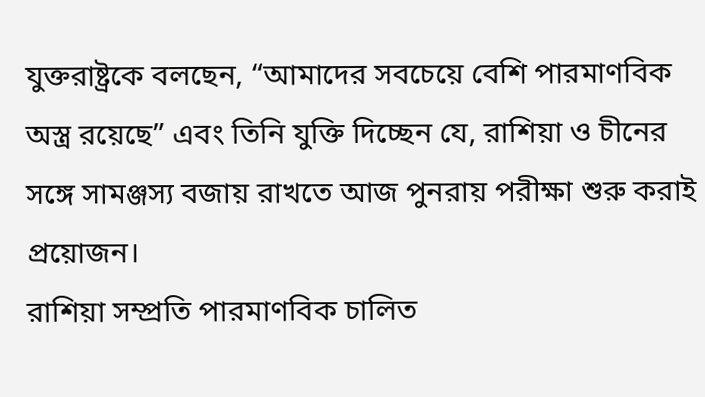যুক্তরাষ্ট্রকে বলছেন, “আমাদের সবচেয়ে বেশি পারমাণবিক অস্ত্র রয়েছে” এবং তিনি যুক্তি দিচ্ছেন যে, রাশিয়া ও চীনের সঙ্গে সামঞ্জস্য বজায় রাখতে আজ পুনরায় পরীক্ষা শুরু করাই প্রয়োজন।
রাশিয়া সম্প্রতি পারমাণবিক চালিত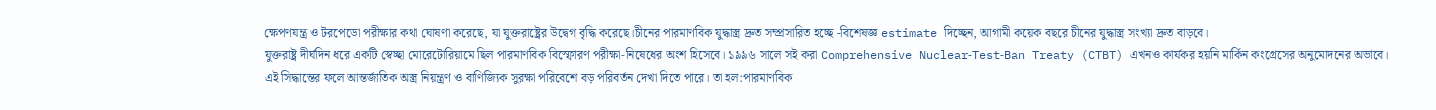ক্ষেপণযন্ত্র ও টরপেডো পরীক্ষার কথা ঘোষণা করেছে, যা যুক্তরাষ্ট্রের উদ্বেগ বৃদ্ধি করেছে।চীনের পারমাণবিক যুদ্ধাস্ত্র দ্রুত সম্প্রসারিত হচ্ছে -বিশেষজ্ঞ estimate দিচ্ছেন, আগামী কয়েক বছরে চীনের যুদ্ধাস্ত্র সংখ্যা দ্রুত বাড়বে।
যুক্তরাষ্ট্র দীর্ঘদিন ধরে একটি স্বেচ্ছা মোরেটোরিয়ামে ছিল পারমাণবিক বিস্ফোরণ পরীক্ষা‑নিষেধের অংশ হিসেবে। ১৯৯৬ সালে সই করা Comprehensive Nuclear‑Test‑Ban Treaty (CTBT) এখনও কার্যকর হয়নি মার্কিন কংগ্রেসের অনুমোদনের অভাবে।
এই সিদ্ধান্তের ফলে আন্তর্জাতিক অস্ত্র নিয়ন্ত্রণ ও বাণিজ্যিক সুরক্ষা পরিবেশে বড় পরিবর্তন দেখা দিতে পারে। তা হল:পারমাণবিক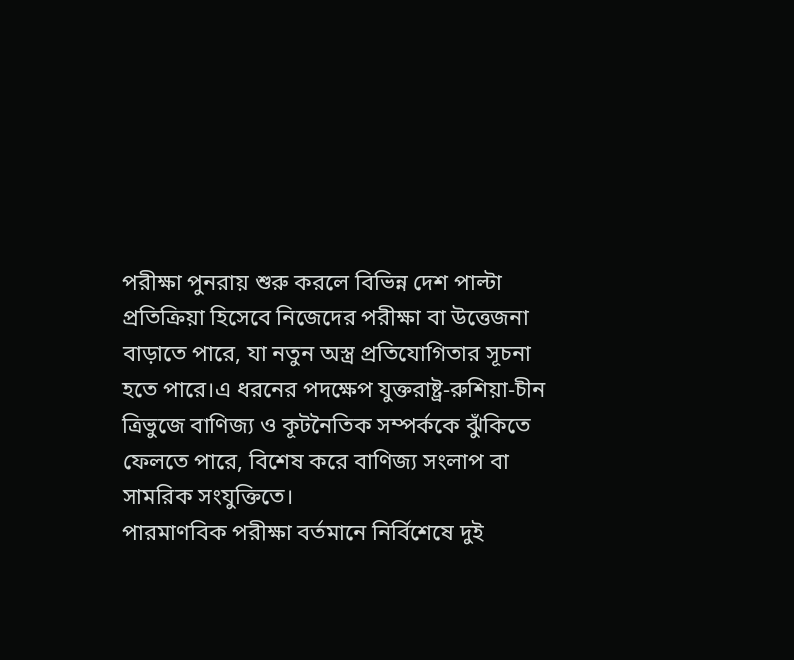পরীক্ষা পুনরায় শুরু করলে বিভিন্ন দেশ পাল্টা প্রতিক্রিয়া হিসেবে নিজেদের পরীক্ষা বা উত্তেজনা বাড়াতে পারে, যা নতুন অস্ত্র প্রতিযোগিতার সূচনা হতে পারে।এ ধরনের পদক্ষেপ যুক্তরাষ্ট্র‑রুশিয়া‑চীন ত্রিভুজে বাণিজ্য ও কূটনৈতিক সম্পর্ককে ঝুঁকিতে ফেলতে পারে, বিশেষ করে বাণিজ্য সংলাপ বা সামরিক সংযুক্তিতে।
পারমাণবিক পরীক্ষা বর্তমানে নির্বিশেষে দুই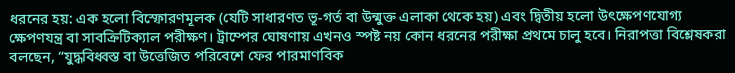ধরনের হয়: এক হলো বিস্ফোরণমূলক (যেটি সাধারণত ভূ‑গর্ত বা উন্মুক্ত এলাকা থেকে হয়) এবং দ্বিতীয় হলো উৎক্ষেপণযোগ্য ক্ষেপণযন্ত্র বা সাবক্রিটিক্যাল পরীক্ষণ। ট্রাম্পের ঘোষণায় এখনও স্পষ্ট নয় কোন ধরনের পরীক্ষা প্রথমে চালু হবে। নিরাপত্তা বিশ্লেষকরা বলছেন, “যুদ্ধবিধ্বস্ত বা উত্তেজিত পরিবেশে ফের পারমাণবিক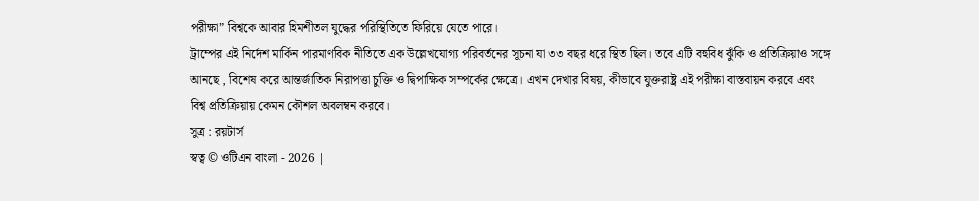পরীক্ষা” বিশ্বকে আবার হিমশীতল যুদ্ধের পরিস্থিতিতে ফিরিয়ে যেতে পারে।
ট্রাম্পের এই নির্দেশ মার্কিন পারমাণবিক নীতিতে এক উল্লেখযোগ্য পরিবর্তনের সূচনা যা ৩৩ বছর ধরে স্থিত ছিল। তবে এটি বহুবিধ ঝুঁকি ও প্রতিক্রিয়াও সঙ্গে আনছে , বিশেষ করে আন্তর্জাতিক নিরাপত্তা চুক্তি ও দ্বিপাক্ষিক সম্পর্কের ক্ষেত্রে। এখন দেখার বিষয়, কীভাবে যুক্তরাষ্ট্র এই পরীক্ষা বাস্তবায়ন করবে এবং বিশ্ব প্রতিক্রিয়ায় কেমন কৌশল অবলম্বন করবে।
সুত্র : রয়টার্স
স্বত্ব © ওটিএন বাংলা - 2026 |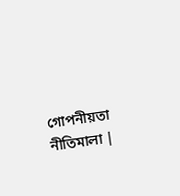গোপনীয়তা নীতিমালা |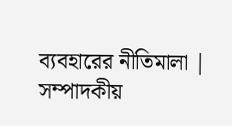ব্যবহারের নীতিমালা | সম্পাদকীয়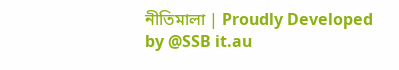নীতিমালা | Proudly Developed by @SSB it.au